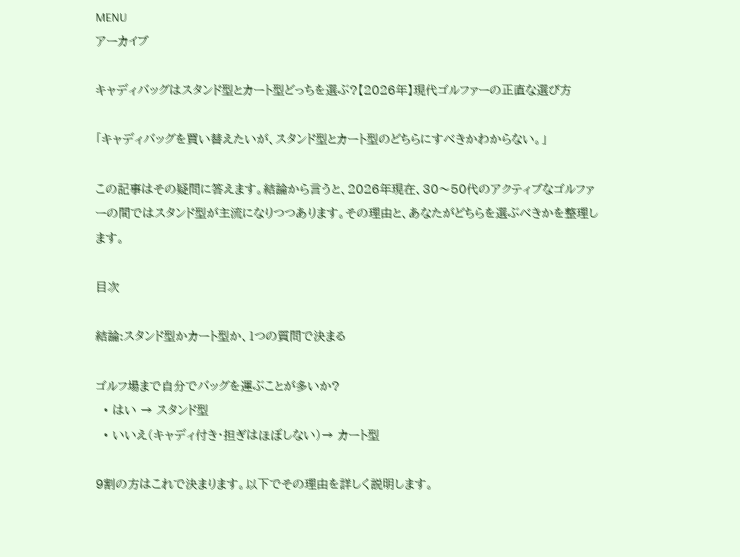MENU
アーカイブ

キャディバッグはスタンド型とカート型どっちを選ぶ?【2026年】現代ゴルファーの正直な選び方

「キャディバッグを買い替えたいが、スタンド型とカート型のどちらにすべきかわからない。」

この記事はその疑問に答えます。結論から言うと、2026年現在、30〜50代のアクティブなゴルファーの間ではスタンド型が主流になりつつあります。その理由と、あなたがどちらを選ぶべきかを整理します。

目次

結論:スタンド型かカート型か、1つの質問で決まる

ゴルフ場まで自分でバッグを運ぶことが多いか?
  • はい → スタンド型
  • いいえ(キャディ付き・担ぎはほぼしない)→ カート型

9割の方はこれで決まります。以下でその理由を詳しく説明します。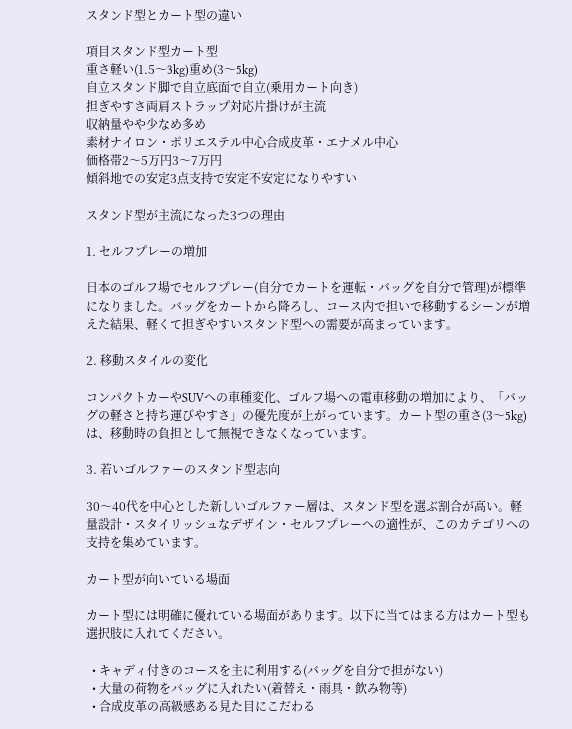スタンド型とカート型の違い

項目スタンド型カート型
重さ軽い(1.5〜3kg)重め(3〜5kg)
自立スタンド脚で自立底面で自立(乗用カート向き)
担ぎやすさ両肩ストラップ対応片掛けが主流
収納量やや少なめ多め
素材ナイロン・ポリエステル中心合成皮革・エナメル中心
価格帯2〜5万円3〜7万円
傾斜地での安定3点支持で安定不安定になりやすい

スタンド型が主流になった3つの理由

1. セルフプレーの増加

日本のゴルフ場でセルフプレー(自分でカートを運転・バッグを自分で管理)が標準になりました。バッグをカートから降ろし、コース内で担いで移動するシーンが増えた結果、軽くて担ぎやすいスタンド型への需要が高まっています。

2. 移動スタイルの変化

コンパクトカーやSUVへの車種変化、ゴルフ場への電車移動の増加により、「バッグの軽さと持ち運びやすさ」の優先度が上がっています。カート型の重さ(3〜5kg)は、移動時の負担として無視できなくなっています。

3. 若いゴルファーのスタンド型志向

30〜40代を中心とした新しいゴルファー層は、スタンド型を選ぶ割合が高い。軽量設計・スタイリッシュなデザイン・セルフプレーへの適性が、このカテゴリへの支持を集めています。

カート型が向いている場面

カート型には明確に優れている場面があります。以下に当てはまる方はカート型も選択肢に入れてください。

  • キャディ付きのコースを主に利用する(バッグを自分で担がない)
  • 大量の荷物をバッグに入れたい(着替え・雨具・飲み物等)
  • 合成皮革の高級感ある見た目にこだわる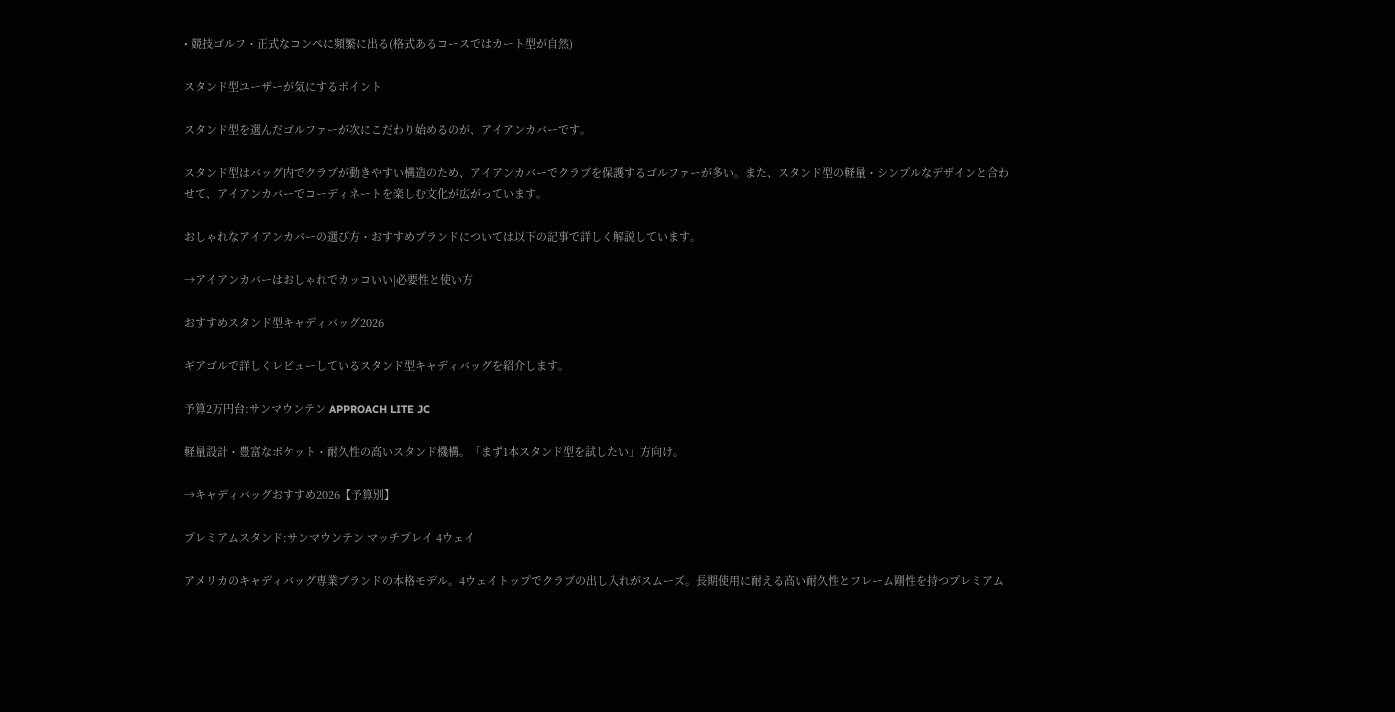• 競技ゴルフ・正式なコンペに頻繁に出る(格式あるコースではカート型が自然)

スタンド型ユーザーが気にするポイント

スタンド型を選んだゴルファーが次にこだわり始めるのが、アイアンカバーです。

スタンド型はバッグ内でクラブが動きやすい構造のため、アイアンカバーでクラブを保護するゴルファーが多い。また、スタンド型の軽量・シンプルなデザインと合わせて、アイアンカバーでコーディネートを楽しむ文化が広がっています。

おしゃれなアイアンカバーの選び方・おすすめブランドについては以下の記事で詳しく解説しています。

→アイアンカバーはおしゃれでカッコいい|必要性と使い方

おすすめスタンド型キャディバッグ2026

ギアゴルで詳しくレビューしているスタンド型キャディバッグを紹介します。

予算2万円台:サンマウンテン APPROACH LITE JC

軽量設計・豊富なポケット・耐久性の高いスタンド機構。「まず1本スタンド型を試したい」方向け。

→キャディバッグおすすめ2026【予算別】

プレミアムスタンド:サンマウンテン マッチプレイ 4ウェイ

アメリカのキャディバッグ専業ブランドの本格モデル。4ウェイトップでクラブの出し入れがスムーズ。長期使用に耐える高い耐久性とフレーム剛性を持つプレミアム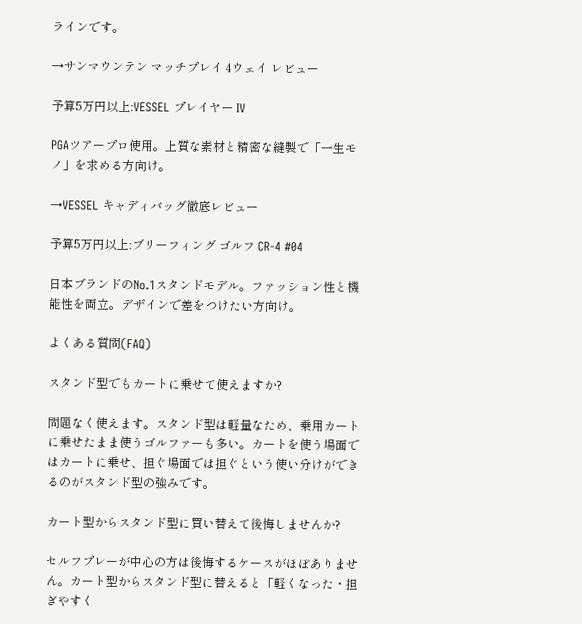ラインです。

→サンマウンテン マッチプレイ 4ウェイ レビュー

予算5万円以上:VESSEL プレイヤー IV

PGAツアープロ使用。上質な素材と精密な縫製で「一生モノ」を求める方向け。

→VESSEL キャディバッグ徹底レビュー

予算5万円以上:ブリーフィング ゴルフ CR-4 #04

日本ブランドのNo.1スタンドモデル。ファッション性と機能性を両立。デザインで差をつけたい方向け。

よくある質問(FAQ)

スタンド型でもカートに乗せて使えますか?

問題なく使えます。スタンド型は軽量なため、乗用カートに乗せたまま使うゴルファーも多い。カートを使う場面ではカートに乗せ、担ぐ場面では担ぐという使い分けができるのがスタンド型の強みです。

カート型からスタンド型に買い替えて後悔しませんか?

セルフプレーが中心の方は後悔するケースがほぼありません。カート型からスタンド型に替えると「軽くなった・担ぎやすく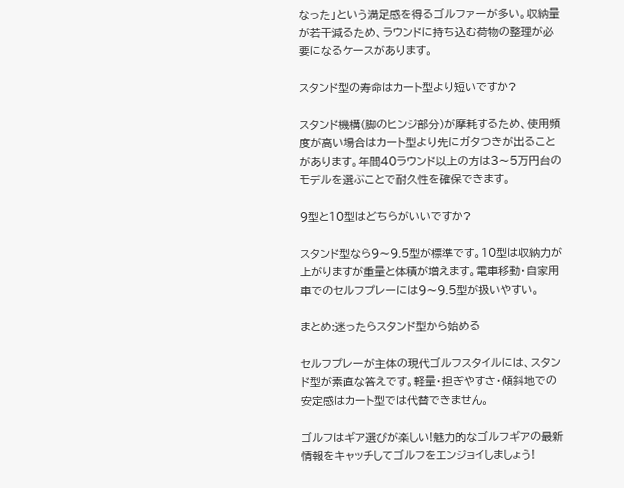なった」という満足感を得るゴルファーが多い。収納量が若干減るため、ラウンドに持ち込む荷物の整理が必要になるケースがあります。

スタンド型の寿命はカート型より短いですか?

スタンド機構(脚のヒンジ部分)が摩耗するため、使用頻度が高い場合はカート型より先にガタつきが出ることがあります。年間40ラウンド以上の方は3〜5万円台のモデルを選ぶことで耐久性を確保できます。

9型と10型はどちらがいいですか?

スタンド型なら9〜9.5型が標準です。10型は収納力が上がりますが重量と体積が増えます。電車移動・自家用車でのセルフプレーには9〜9.5型が扱いやすい。

まとめ:迷ったらスタンド型から始める

セルフプレーが主体の現代ゴルフスタイルには、スタンド型が素直な答えです。軽量・担ぎやすさ・傾斜地での安定感はカート型では代替できません。

ゴルフはギア選びが楽しい!魅力的なゴルフギアの最新情報をキャッチしてゴルフをエンジョイしましょう!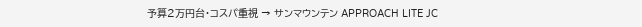予算2万円台・コスパ重視 → サンマウンテン APPROACH LITE JC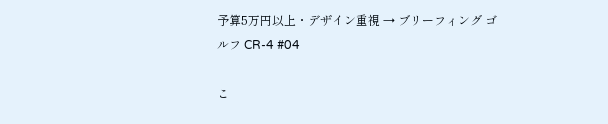予算5万円以上・デザイン重視 → ブリーフィング ゴルフ CR-4 #04

こ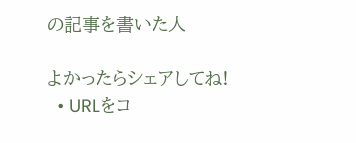の記事を書いた人

よかったらシェアしてね!
  • URLをコ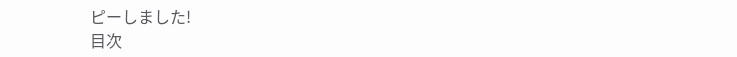ピーしました!
目次